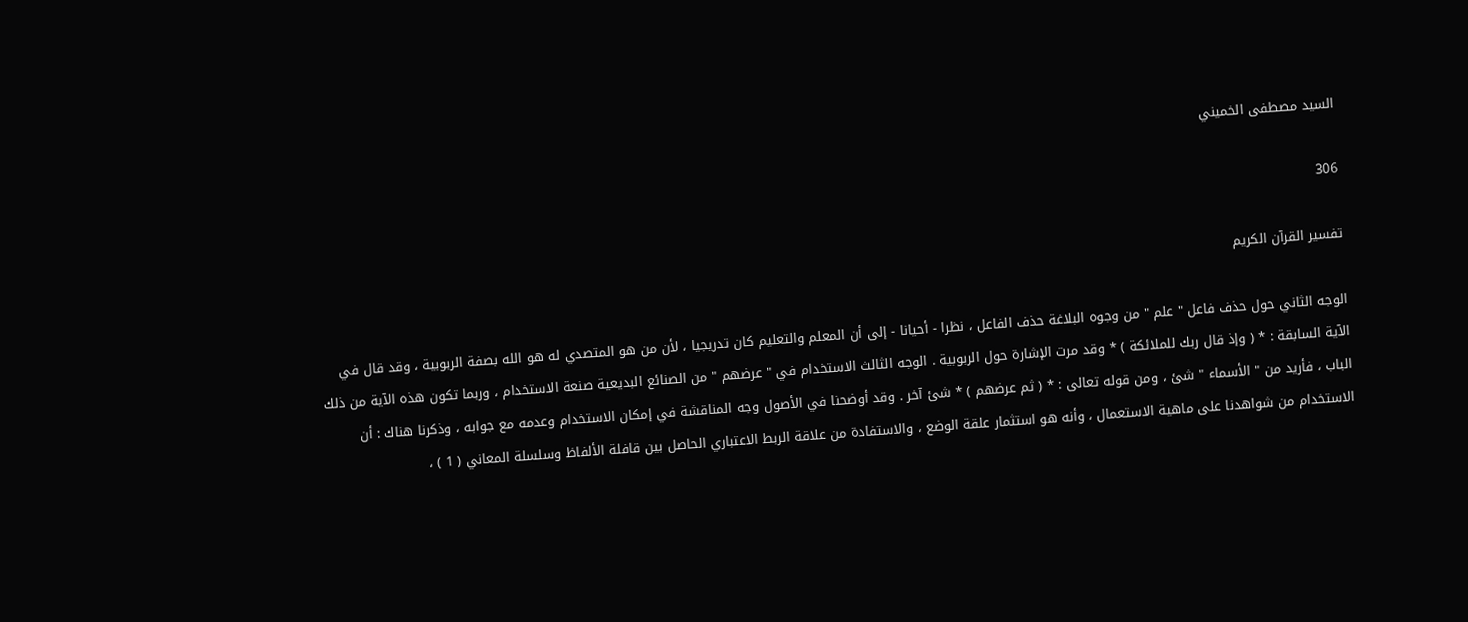السيد مصطفى الخميني

306

تفسير القرآن الكريم

الوجه الثاني حول حذف فاعل " علم " من وجوه البلاغة حذف الفاعل ، نظرا - أحيانا - إلى أن المعلم والتعليم كان تدريجيا ، لأن من هو المتصدي له هو الله بصفة الربوبية ، وقد قال في الآية السابقة : * ( وإذ قال ربك للملائكة ) * وقد مرت الإشارة حول الربوبية . الوجه الثالث الاستخدام في " عرضهم " من الصنائع البديعية صنعة الاستخدام ، وربما تكون هذه الآية من ذلك الباب ، فأريد من " الأسماء " شئ ، ومن قوله تعالى : * ( ثم عرضهم ) * شئ آخر . وقد أوضحنا في الأصول وجه المناقشة في إمكان الاستخدام وعدمه مع جوابه ، وذكرنا هناك : أن الاستخدام من شواهدنا على ماهية الاستعمال ، وأنه هو استثمار علقة الوضع ، والاستفادة من علاقة الربط الاعتباري الحاصل بين قافلة الألفاظ وسلسلة المعاني ( 1 ) ،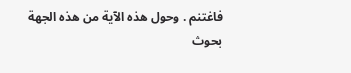فاغتنم . وحول هذه الآية من هذه الجهة بحوث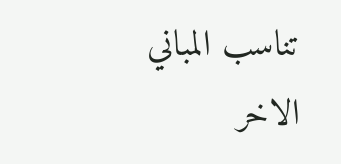تناسب المباني الاخر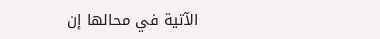الآتية في محالها إن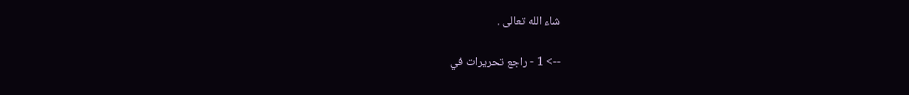شاء الله تعالى .

--> 1 - راجع تحريرات في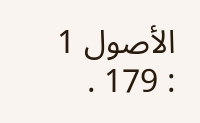الأصول 1 : 179 .